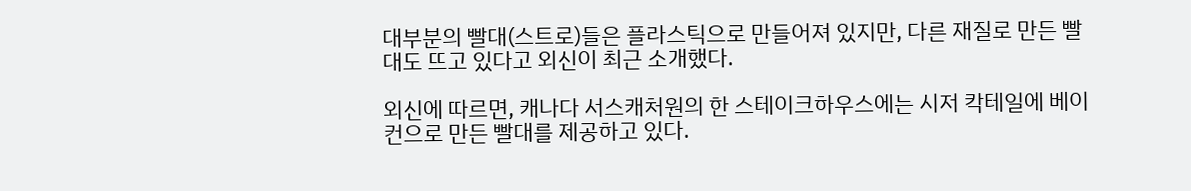대부분의 빨대(스트로)들은 플라스틱으로 만들어져 있지만, 다른 재질로 만든 빨대도 뜨고 있다고 외신이 최근 소개했다.

외신에 따르면, 캐나다 서스캐처원의 한 스테이크하우스에는 시저 칵테일에 베이컨으로 만든 빨대를 제공하고 있다.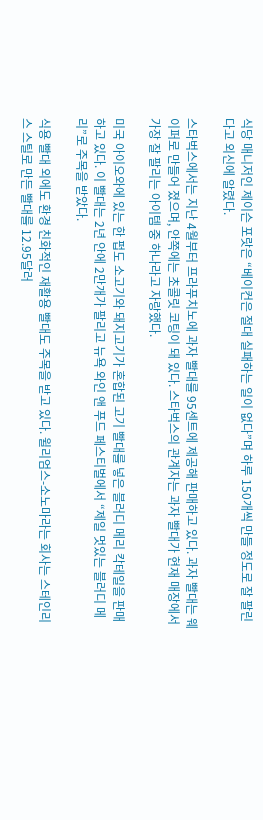식당 매니저인 제이슨 포랏은 “베이컨은 절대 실패하는 일이 없다”며 하루 150개씩 만들 정도로 잘 팔린다고 외신에 알렸다.

스타벅스에서는 지난 4월부터 프라푸치노에 과자 빨대를 95센트에 제공해 판매하고 있다. 과자 빨대는 웨이퍼로 만들어 졌으며, 안쪽에는 초콜릿 코팅이 돼 있다. 스타벅스의 관계자는 과자 빨대가 현재 매장에서 가장 잘 팔리는 아이템 중 하나라고 자랑했다.

미국 아이오와에 있는 한 펍도 소고기와 돼지고기가 혼합된 고기 빨대를 넣은 블러디 메리 칵테일을 판매하고 있다. 이 빨대는 2년 안에 2만개가 팔리고 뉴욕 와인 앤 푸드 페스티벌에서 “제일 멋있는 블러디 메리”로 주목을 받았다.

식용 빨대 외에도 환경 친화적인 재활용 빨대도 주목을 받고 있다. 윌리엄스-소노마라는 회사는 스테인리스 스틸로 만든 빨대를 12.95달러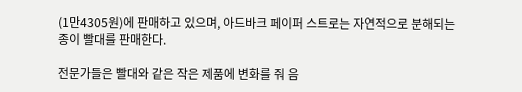(1만4305원)에 판매하고 있으며, 아드바크 페이퍼 스트로는 자연적으로 분해되는 종이 빨대를 판매한다.

전문가들은 빨대와 같은 작은 제품에 변화를 줘 음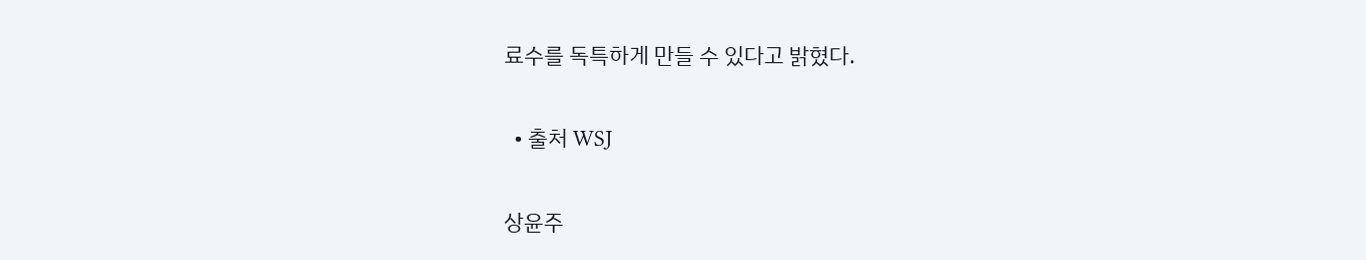료수를 독특하게 만들 수 있다고 밝혔다.

  • 출처 WSJ

상윤주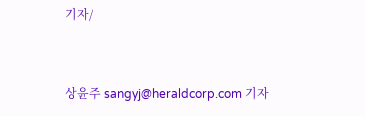기자/


상윤주 sangyj@heraldcorp.com 기자